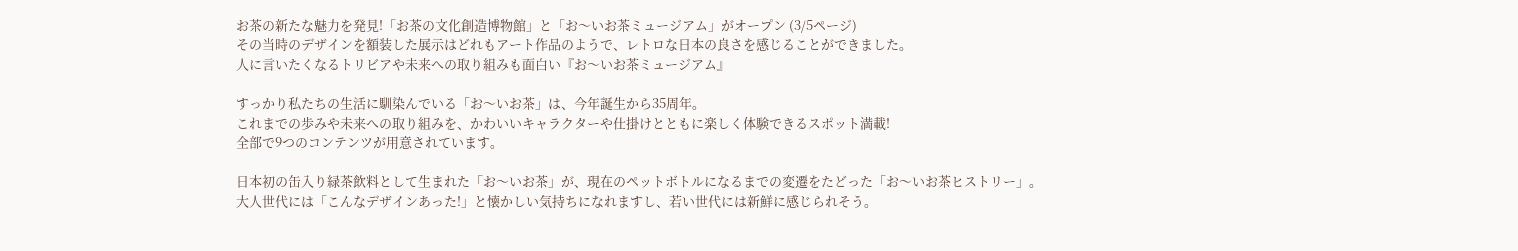お茶の新たな魅力を発見!「お茶の文化創造博物館」と「お〜いお茶ミュージアム」がオープン (3/5ページ)
その当時のデザインを額装した展示はどれもアート作品のようで、レトロな日本の良さを感じることができました。
人に言いたくなるトリビアや未来への取り組みも面白い『お〜いお茶ミュージアム』

すっかり私たちの生活に馴染んでいる「お〜いお茶」は、今年誕生から35周年。
これまでの歩みや未来への取り組みを、かわいいキャラクターや仕掛けとともに楽しく体験できるスポット満載!
全部で9つのコンテンツが用意されています。

日本初の缶入り緑茶飲料として生まれた「お〜いお茶」が、現在のペットボトルになるまでの変遷をたどった「お〜いお茶ヒストリー」。
大人世代には「こんなデザインあった!」と懐かしい気持ちになれますし、若い世代には新鮮に感じられそう。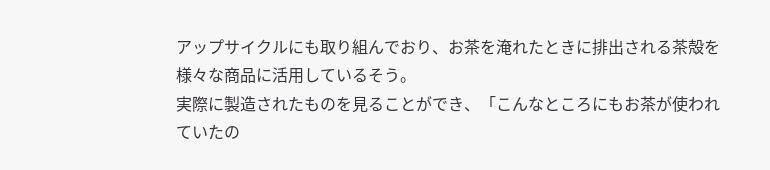アップサイクルにも取り組んでおり、お茶を淹れたときに排出される茶殻を様々な商品に活用しているそう。
実際に製造されたものを見ることができ、「こんなところにもお茶が使われていたの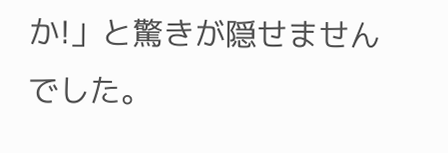か!」と驚きが隠せませんでした。